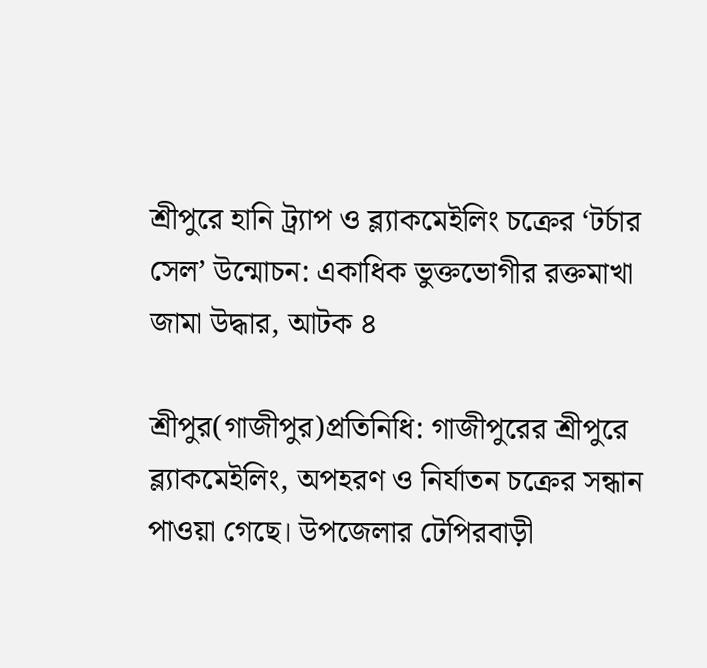শ্রীপুরে হানি ট্র্যাপ ও ব্ল্যাকমেইলিং চক্রের ‘টর্চার সেল’ উন্মোচন: একাধিক ভুক্তভোগীর রক্তমাখা জামা উদ্ধার, আটক ৪

শ্রীপুর(গাজীপুর)প্রতিনিধি: গাজীপুরের শ্রীপুরে ব্ল্যাকমেইলিং, অপহরণ ও নির্যাতন চক্রের সন্ধান পাওয়া গেছে। উপজেলার টেপিরবাড়ী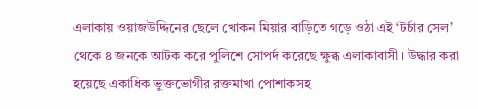এলাকায় ওয়াজউদ্দিনের ছেলে খোকন মিয়ার বাড়িতে গড়ে ওঠা এই ‘টর্চার সেল’ থেকে ৪ জনকে আটক করে পুলিশে সোপর্দ করেছে ক্ষুব্ধ এলাকাবাসী। উদ্ধার করা হয়েছে একাধিক ভুক্তভোগীর রক্তমাখা পোশাকসহ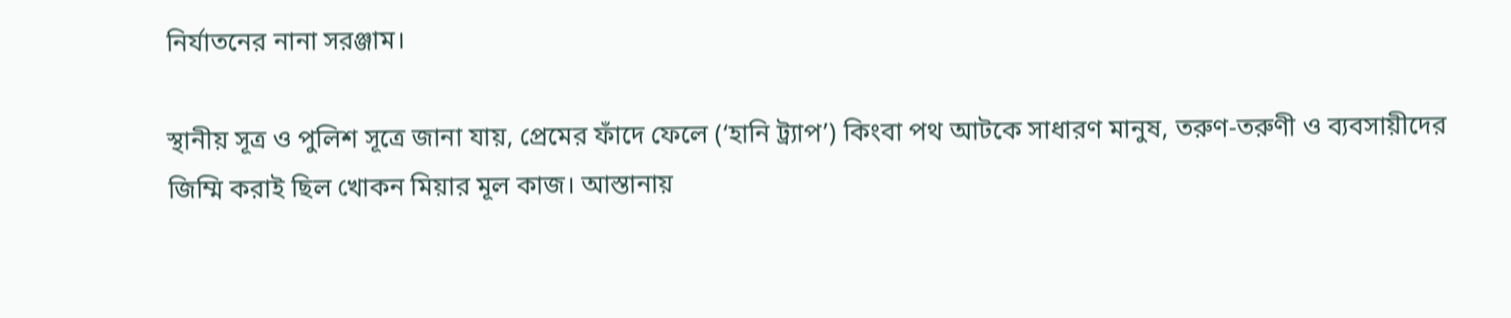নির্যাতনের নানা সরঞ্জাম।

স্থানীয় সূত্র ও পুলিশ সূত্রে জানা যায়, প্রেমের ফাঁদে ফেলে (‘হানি ট্র্যাপ’) কিংবা পথ আটকে সাধারণ মানুষ, তরুণ-তরুণী ও ব্যবসায়ীদের জিম্মি করাই ছিল খোকন মিয়ার মূল কাজ। আস্তানায়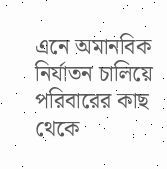এনে অমানবিক নির্যাতন চালিয়ে পরিবারের কাছ থেকে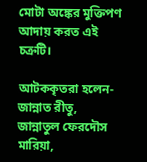মোটা অঙ্কের মুক্তিপণ আদায় করত এই চক্রটি।

আটককৃতরা হলেন- জান্নাত রীতু, জান্নাতুল ফেরদৌস মারিয়া,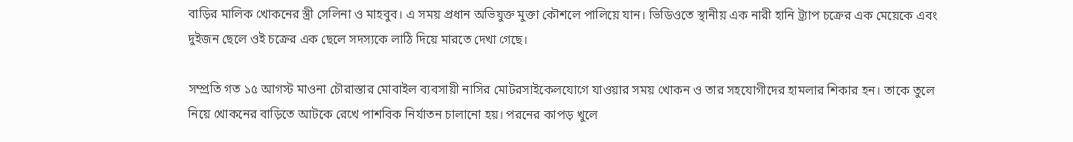বাড়ির মালিক খোকনের স্ত্রী সেলিনা ও মাহবুব। এ সময় প্রধান অভিযুক্ত মুক্তা কৌশলে পালিয়ে যান। ভিডিওতে স্থানীয় এক নারী হানি ট্র্যাপ চক্রের এক মেয়েকে এবং দুইজন ছেলে ওই চক্রের এক ছেলে সদস্যকে লাঠি দিয়ে মারতে দেখা গেছে।

সম্প্রতি গত ১৫ আগস্ট মাওনা চৌরাস্তার মোবাইল ব্যবসায়ী নাসির মোটরসাইকেলযোগে যাওয়ার সময় খোকন ও তার সহযোগীদের হামলার শিকার হন। তাকে তুলে নিয়ে খোকনের বাড়িতে আটকে রেখে পাশবিক নির্যাতন চালানো হয়। পরনের কাপড় খুলে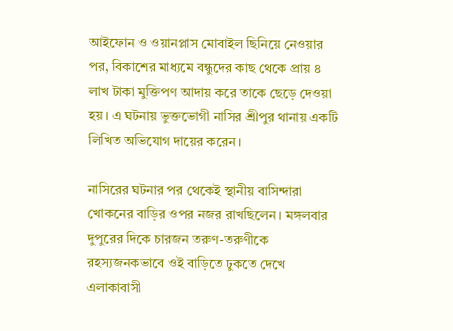আইফোন ও ওয়ানপ্লাস মোবাইল ছিনিয়ে নেওয়ার পর, বিকাশের মাধ্যমে বন্ধুদের কাছ থেকে প্রায় ৪ লাখ টাকা মুক্তিপণ আদায় করে তাকে ছেড়ে দেওয়া হয়। এ ঘটনায় ভুক্তভোগী নাসির শ্রীপুর থানায় একটি লিখিত অভিযোগ দায়ের করেন।

নাসিরের ঘটনার পর থেকেই স্থানীয় বাসিন্দারা খোকনের বাড়ির ওপর নজর রাখছিলেন। মঙ্গলবার দুপুরের দিকে চারজন তরুণ-তরুণীকে রহস্যজনকভাবে ওই বাড়িতে ঢুকতে দেখে এলাকাবাসী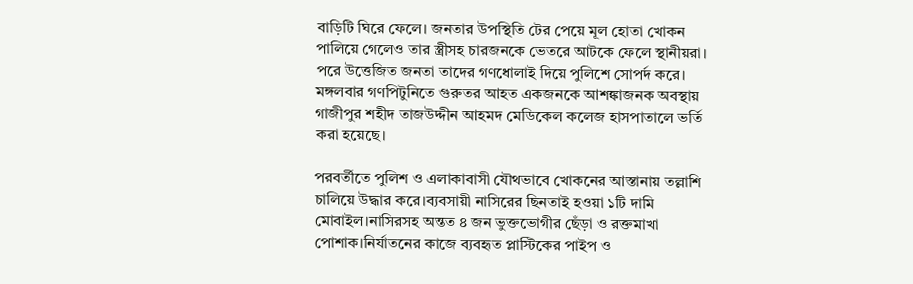বাড়িটি ঘিরে ফেলে। জনতার উপস্থিতি টের পেয়ে মূল হোতা খোকন পালিয়ে গেলেও তার স্ত্রীসহ চারজনকে ভেতরে আটকে ফেলে স্থানীয়রা। পরে উত্তেজিত জনতা তাদের গণধোলাই দিয়ে পুলিশে সোপর্দ করে। মঙ্গলবার গণপিটুনিতে গুরুতর আহত একজনকে আশঙ্কাজনক অবস্থায় গাজীপুর শহীদ তাজউদ্দীন আহমদ মেডিকেল কলেজ হাসপাতালে ভর্তি করা হয়েছে।

পরবর্তীতে পুলিশ ও এলাকাবাসী যৌথভাবে খোকনের আস্তানায় তল্লাশি চালিয়ে উদ্ধার করে।ব্যবসায়ী নাসিরের ছিনতাই হওয়া ১টি দামি মোবাইল।নাসিরসহ অন্তত ৪ জন ভুক্তভোগীর ছেঁড়া ও রক্তমাখা পোশাক।নির্যাতনের কাজে ব্যবহৃত প্লাস্টিকের পাইপ ও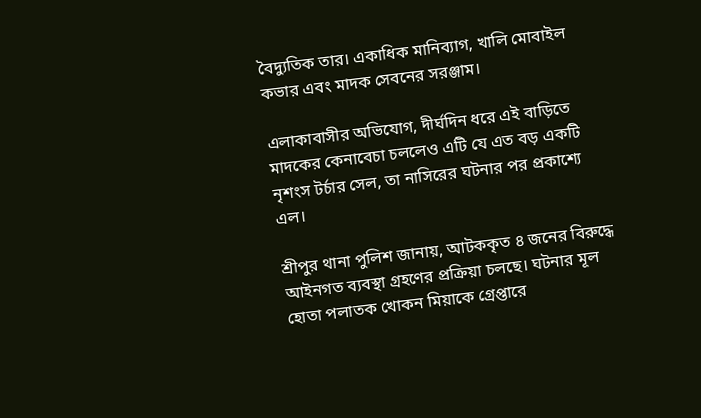বৈদ্যুতিক তার। একাধিক মানিব্যাগ, খালি মোবাইল কভার এবং মাদক সেবনের সরঞ্জাম।

এলাকাবাসীর অভিযোগ, দীর্ঘদিন ধরে এই বাড়িতে মাদকের কেনাবেচা চললেও এটি যে এত বড় একটি নৃশংস টর্চার সেল, তা নাসিরের ঘটনার পর প্রকাশ্যে এল।

শ্রীপুর থানা পুলিশ জানায়, আটককৃত ৪ জনের বিরুদ্ধে আইনগত ব্যবস্থা গ্রহণের প্রক্রিয়া চলছে। ঘটনার মূল হোতা পলাতক খোকন মিয়াকে গ্রেপ্তারে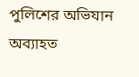পুলিশের অভিযান অব্যাহত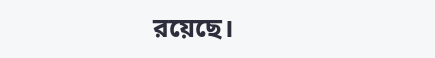রয়েছে।